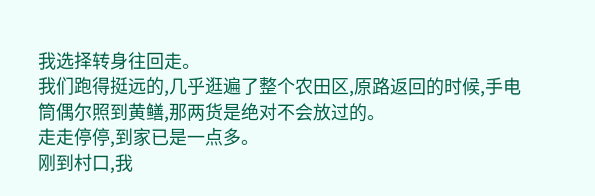我选择转身往回走。
我们跑得挺远的,几乎逛遍了整个农田区,原路返回的时候,手电筒偶尔照到黄鳝,那两货是绝对不会放过的。
走走停停,到家已是一点多。
刚到村口,我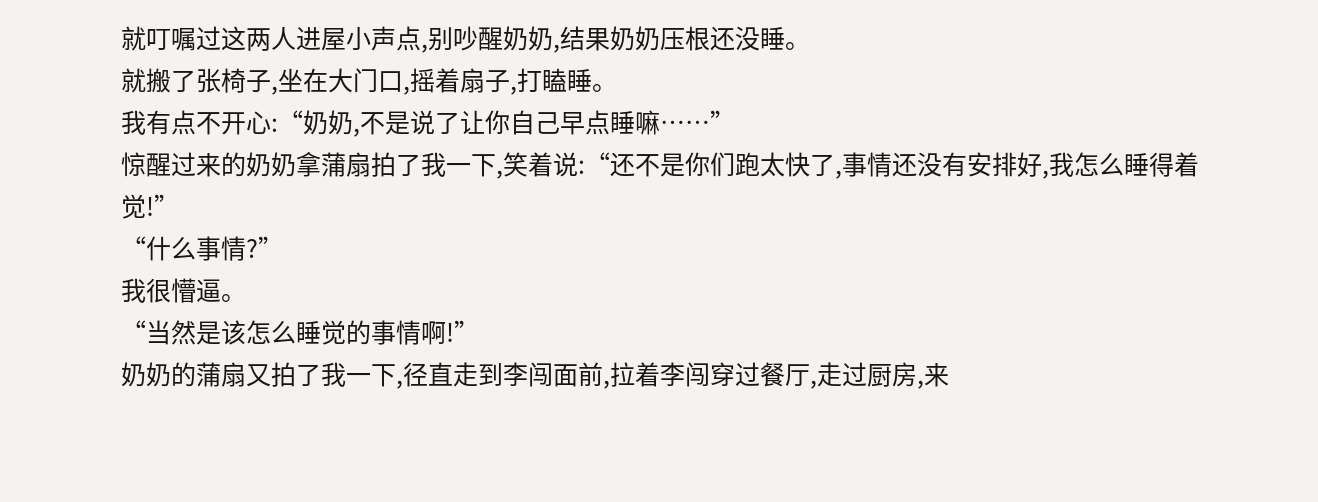就叮嘱过这两人进屋小声点,别吵醒奶奶,结果奶奶压根还没睡。
就搬了张椅子,坐在大门口,摇着扇子,打瞌睡。
我有点不开心:“奶奶,不是说了让你自己早点睡嘛……”
惊醒过来的奶奶拿蒲扇拍了我一下,笑着说:“还不是你们跑太快了,事情还没有安排好,我怎么睡得着觉!”
“什么事情?”
我很懵逼。
“当然是该怎么睡觉的事情啊!”
奶奶的蒲扇又拍了我一下,径直走到李闯面前,拉着李闯穿过餐厅,走过厨房,来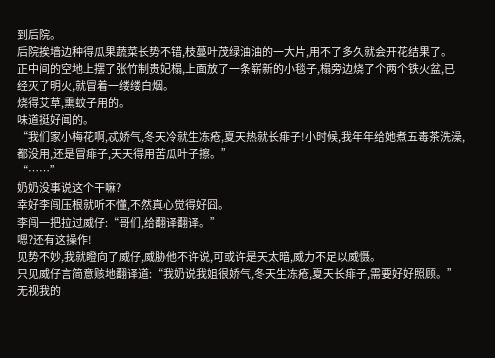到后院。
后院挨墙边种得瓜果蔬菜长势不错,枝蔓叶茂绿油油的一大片,用不了多久就会开花结果了。
正中间的空地上摆了张竹制贵妃榻,上面放了一条崭新的小毯子,榻旁边烧了个两个铁火盆,已经灭了明火,就冒着一缕缕白烟。
烧得艾草,熏蚊子用的。
味道挺好闻的。
“我们家小梅花啊,忒娇气,冬天冷就生冻疮,夏天热就长痱子!小时候,我年年给她煮五毒茶洗澡,都没用,还是冒痱子,天天得用苦瓜叶子擦。”
“……”
奶奶没事说这个干嘛?
幸好李闯压根就听不懂,不然真心觉得好囧。
李闯一把拉过威仔:“哥们,给翻译翻译。”
嗯?还有这操作!
见势不妙,我就瞪向了威仔,威胁他不许说,可或许是天太暗,威力不足以威慑。
只见威仔言简意赅地翻译道:“我奶说我姐很娇气,冬天生冻疮,夏天长痱子,需要好好照顾。”
无视我的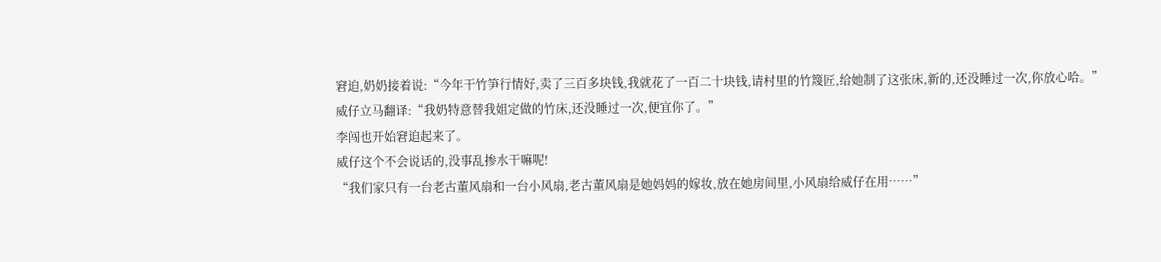窘迫,奶奶接着说:“今年干竹笋行情好,卖了三百多块钱,我就花了一百二十块钱,请村里的竹篾匠,给她制了这张床,新的,还没睡过一次,你放心哈。”
威仔立马翻译:“我奶特意替我姐定做的竹床,还没睡过一次,便宜你了。”
李闯也开始窘迫起来了。
威仔这个不会说话的,没事乱掺水干嘛呢!
“我们家只有一台老古董风扇和一台小风扇,老古董风扇是她妈妈的嫁妆,放在她房间里,小风扇给威仔在用……”